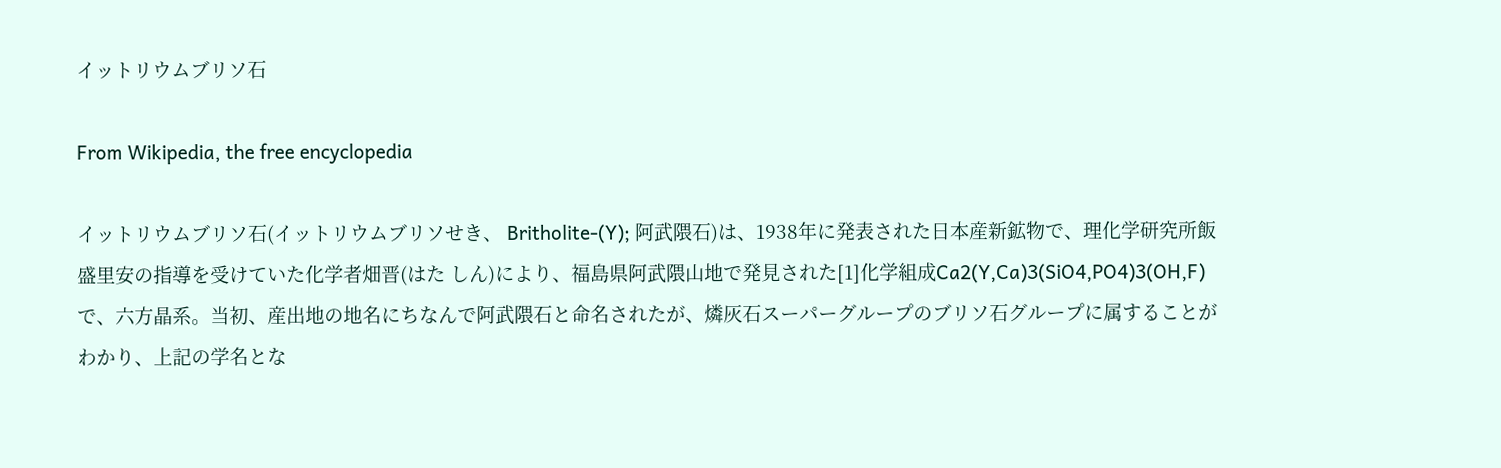イットリウムブリソ石

From Wikipedia, the free encyclopedia

イットリウムブリソ石(イットリウムブリソせき、 Britholite-(Y); 阿武隈石)は、1938年に発表された日本産新鉱物で、理化学研究所飯盛里安の指導を受けていた化学者畑晋(はた しん)により、福島県阿武隈山地で発見された[1]化学組成Ca2(Y,Ca)3(SiO4,PO4)3(OH,F)で、六方晶系。当初、産出地の地名にちなんで阿武隈石と命名されたが、燐灰石スーパーグループのブリソ石グループに属することがわかり、上記の学名とな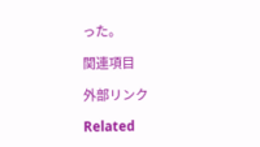った。

関連項目

外部リンク

Related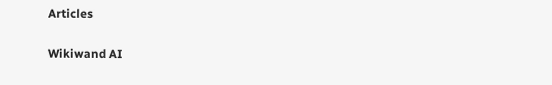Articles

Wikiwand AI